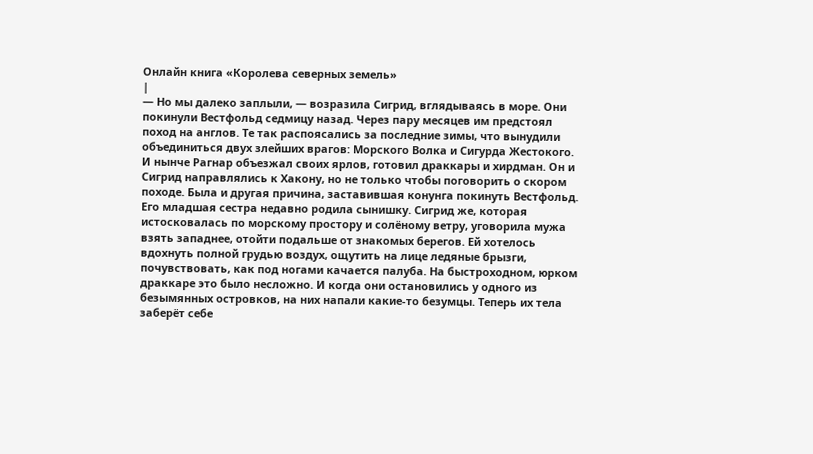Онлайн книга «Королева северных земель»
|
— Но мы далеко заплыли, — возразила Сигрид, вглядываясь в море. Они покинули Вестфольд седмицу назад. Через пару месяцев им предстоял поход на англов. Те так распоясались за последние зимы, что вынудили объединиться двух злейших врагов: Морского Волка и Сигурда Жестокого. И нынче Рагнар объезжал своих ярлов, готовил драккары и хирдман. Он и Сигрид направлялись к Хакону, но не только чтобы поговорить о скором походе. Была и другая причина, заставившая конунга покинуть Вестфольд. Его младшая сестра недавно родила сынишку. Сигрид же, которая истосковалась по морскому простору и солёному ветру, уговорила мужа взять западнее, отойти подальше от знакомых берегов. Ей хотелось вдохнуть полной грудью воздух, ощутить на лице ледяные брызги, почувствовать, как под ногами качается палуба. На быстроходном, юрком драккаре это было несложно. И когда они остановились у одного из безымянных островков, на них напали какие-то безумцы. Теперь их тела заберёт себе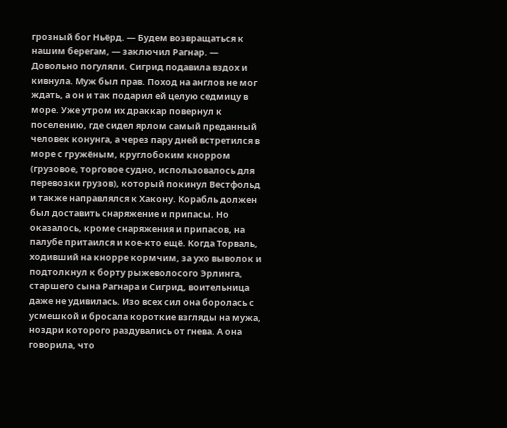грозный бог Ньёрд. — Будем возвращаться к нашим берегам, — заключил Рагнар. — Довольно погуляли. Сигрид подавила вздох и кивнула. Муж был прав. Поход на англов не мог ждать, а он и так подарил ей целую седмицу в море. Уже утром их драккар повернул к поселению, где сидел ярлом самый преданный человек конунга, а через пару дней встретился в море с гружёным, круглобоким кнорром (грузовое, торговое судно, использовалось для перевозки грузов), который покинул Вестфольд и также направлялся к Хакону. Корабль должен был доставить снаряжение и припасы. Но оказалось, кроме снаряжения и припасов, на палубе притаился и кое-кто ещё. Когда Торваль, ходивший на кнорре кормчим, за ухо выволок и подтолкнул к борту рыжеволосого Эрлинга, старшего сына Рагнара и Сигрид, воительница даже не удивилась. Изо всех сил она боролась с усмешкой и бросала короткие взгляды на мужа, ноздри которого раздувались от гнева. А она говорила, что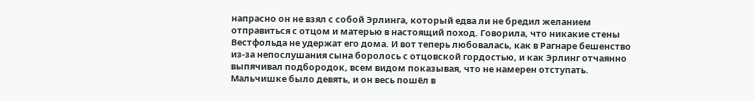напрасно он не взял с собой Эрлинга, который едва ли не бредил желанием отправиться с отцом и матерью в настоящий поход. Говорила, что никакие стены Вестфольда не удержат его дома. И вот теперь любовалась, как в Рагнаре бешенство из-за непослушания сына боролось с отцовской гордостью, и как Эрлинг отчаянно выпячивал подбородок, всем видом показывая, что не намерен отступать. Мальчишке было девять, и он весь пошёл в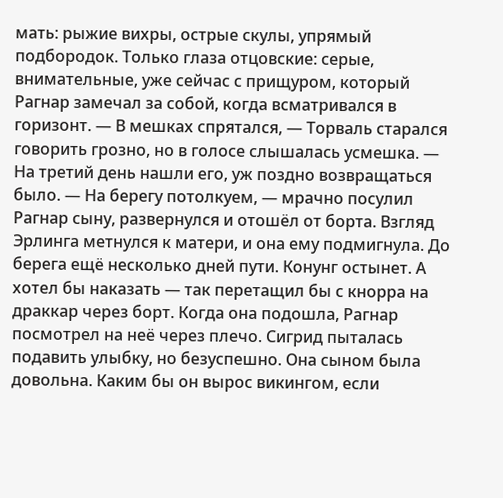мать: рыжие вихры, острые скулы, упрямый подбородок. Только глаза отцовские: серые, внимательные, уже сейчас с прищуром, который Рагнар замечал за собой, когда всматривался в горизонт. — В мешках спрятался, — Торваль старался говорить грозно, но в голосе слышалась усмешка. — На третий день нашли его, уж поздно возвращаться было. — На берегу потолкуем, — мрачно посулил Рагнар сыну, развернулся и отошёл от борта. Взгляд Эрлинга метнулся к матери, и она ему подмигнула. До берега ещё несколько дней пути. Конунг остынет. А хотел бы наказать — так перетащил бы с кнорра на драккар через борт. Когда она подошла, Рагнар посмотрел на неё через плечо. Сигрид пыталась подавить улыбку, но безуспешно. Она сыном была довольна. Каким бы он вырос викингом, если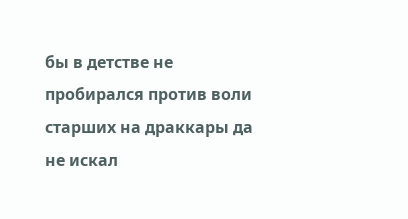бы в детстве не пробирался против воли старших на драккары да не искал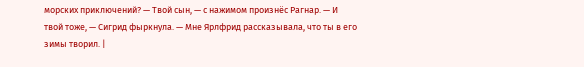морских приключений? — Твой сын, — с нажимом произнёс Рагнар. — И твой тоже, — Сигрид фыркнула. — Мне Ярлфрид рассказывала, что ты в его зимы творил. |